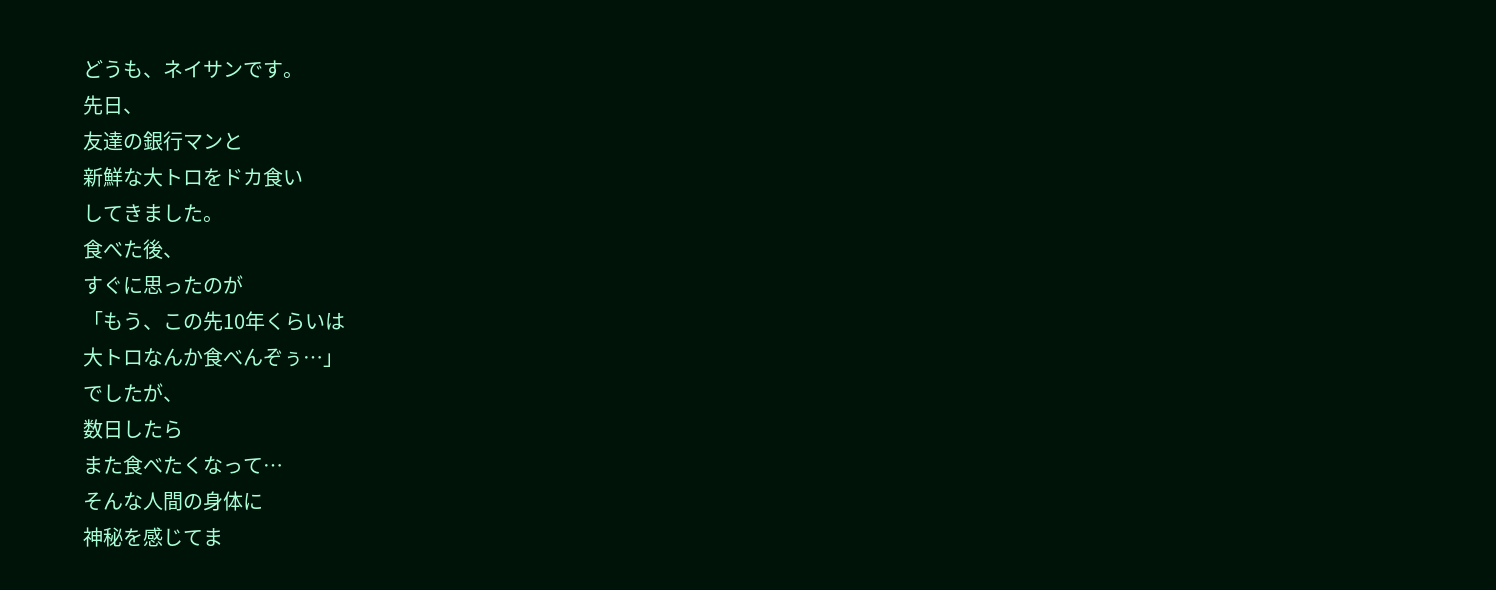どうも、ネイサンです。
先日、
友達の銀行マンと
新鮮な大トロをドカ食い
してきました。
食べた後、
すぐに思ったのが
「もう、この先10年くらいは
大トロなんか食べんぞぅ…」
でしたが、
数日したら
また食べたくなって…
そんな人間の身体に
神秘を感じてま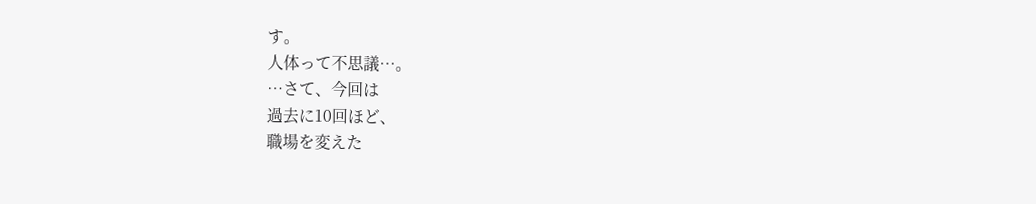す。
人体って不思議…。
…さて、今回は
過去に10回ほど、
職場を変えた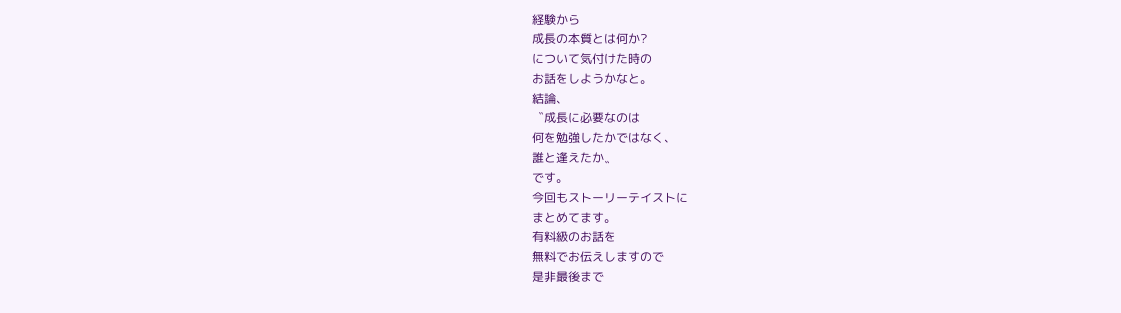経験から
成長の本質とは何か?
について気付けた時の
お話をしようかなと。
結論、
〝成長に必要なのは
何を勉強したかではなく、
誰と逢えたか〟
です。
今回もストーリーテイストに
まとめてます。
有料級のお話を
無料でお伝えしますので
是非最後まで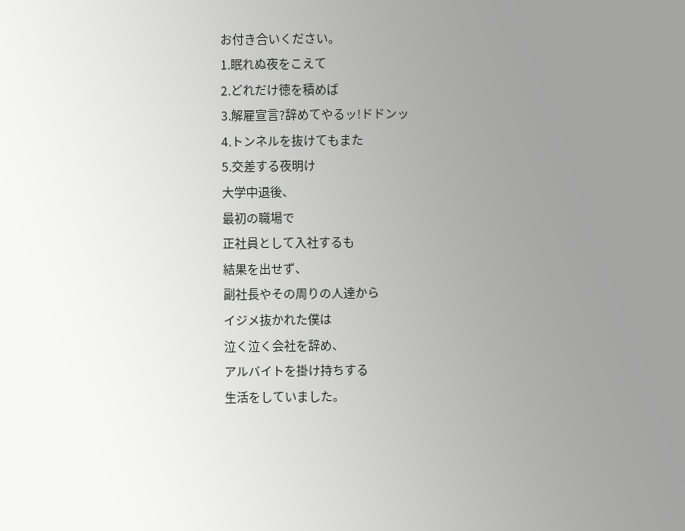お付き合いください。
1.眠れぬ夜をこえて
2.どれだけ徳を積めば
3.解雇宣言?辞めてやるッ!ドドンッ
4.トンネルを抜けてもまた
5.交差する夜明け
大学中退後、
最初の職場で
正社員として入社するも
結果を出せず、
副社長やその周りの人達から
イジメ抜かれた僕は
泣く泣く会社を辞め、
アルバイトを掛け持ちする
生活をしていました。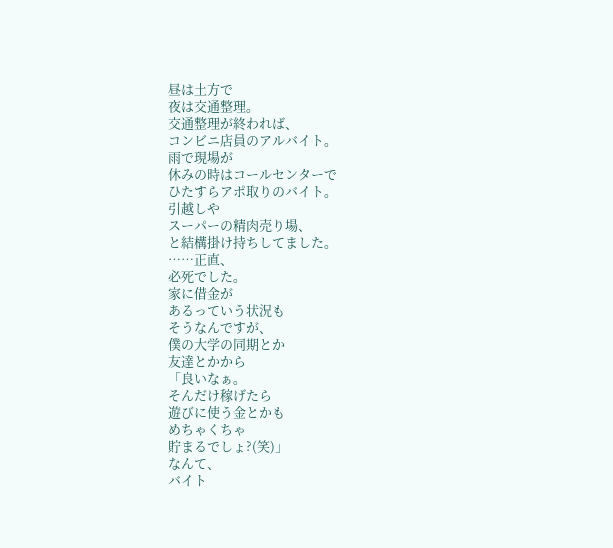昼は土方で
夜は交通整理。
交通整理が終われば、
コンビニ店員のアルバイト。
雨で現場が
休みの時はコールセンターで
ひたすらアポ取りのバイト。
引越しや
スーパーの精肉売り場、
と結構掛け持ちしてました。
……正直、
必死でした。
家に借金が
あるっていう状況も
そうなんですが、
僕の大学の同期とか
友達とかから
「良いなぁ。
そんだけ稼げたら
遊びに使う金とかも
めちゃくちゃ
貯まるでしょ?(笑)」
なんて、
バイト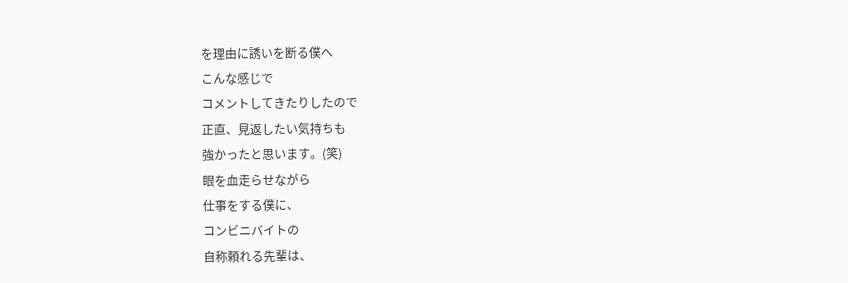を理由に誘いを断る僕へ
こんな感じで
コメントしてきたりしたので
正直、見返したい気持ちも
強かったと思います。(笑)
眼を血走らせながら
仕事をする僕に、
コンビニバイトの
自称頼れる先輩は、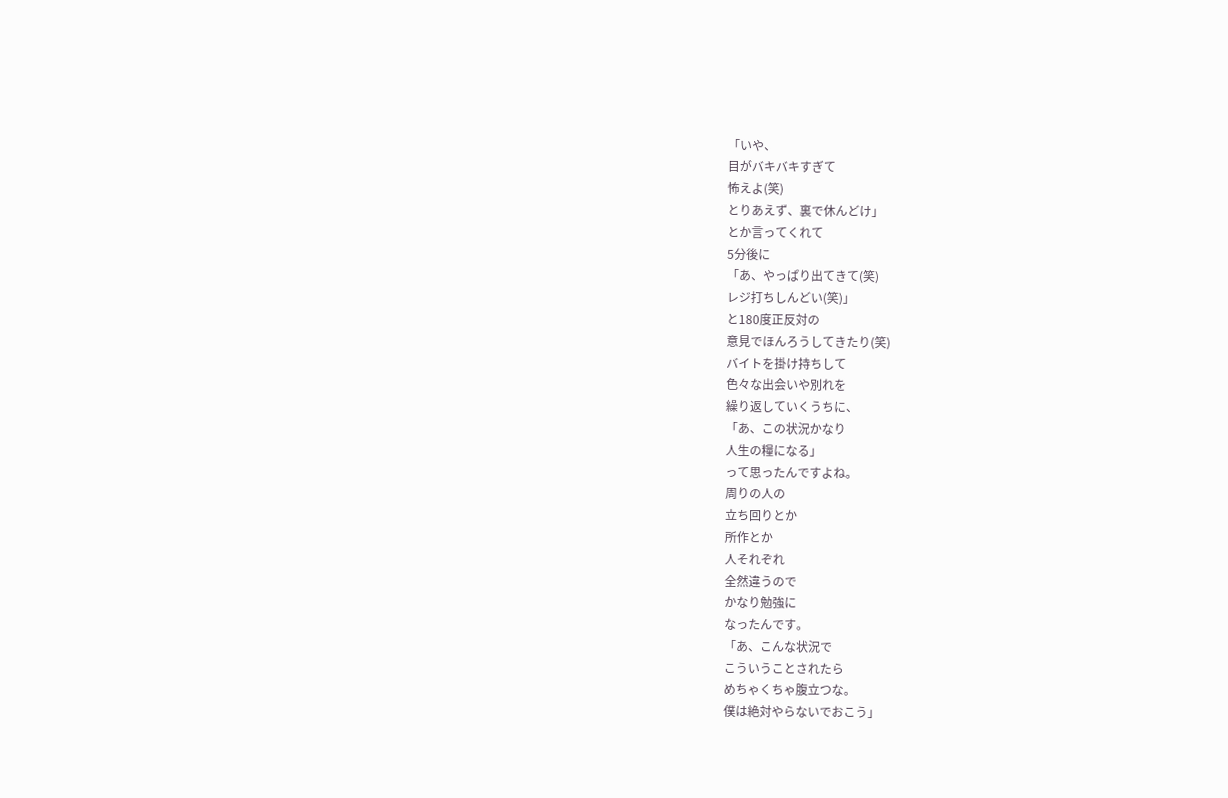「いや、
目がバキバキすぎて
怖えよ(笑)
とりあえず、裏で休んどけ」
とか言ってくれて
5分後に
「あ、やっぱり出てきて(笑)
レジ打ちしんどい(笑)」
と180度正反対の
意見でほんろうしてきたり(笑)
バイトを掛け持ちして
色々な出会いや別れを
繰り返していくうちに、
「あ、この状況かなり
人生の糧になる」
って思ったんですよね。
周りの人の
立ち回りとか
所作とか
人それぞれ
全然違うので
かなり勉強に
なったんです。
「あ、こんな状況で
こういうことされたら
めちゃくちゃ腹立つな。
僕は絶対やらないでおこう」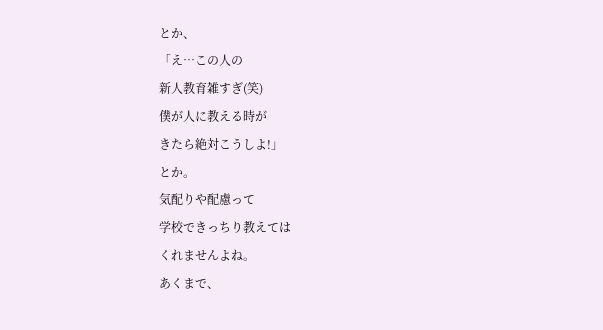とか、
「え…この人の
新人教育雑すぎ(笑)
僕が人に教える時が
きたら絶対こうしよ!」
とか。
気配りや配慮って
学校できっちり教えては
くれませんよね。
あくまで、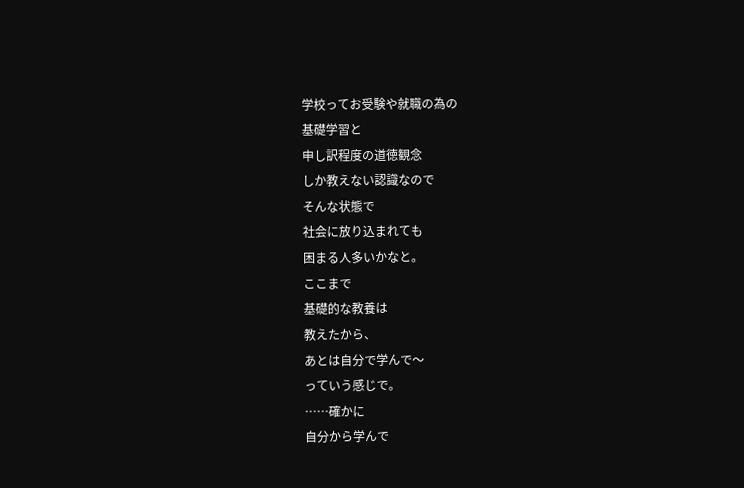学校ってお受験や就職の為の
基礎学習と
申し訳程度の道徳観念
しか教えない認識なので
そんな状態で
社会に放り込まれても
困まる人多いかなと。
ここまで
基礎的な教養は
教えたから、
あとは自分で学んで〜
っていう感じで。
……確かに
自分から学んで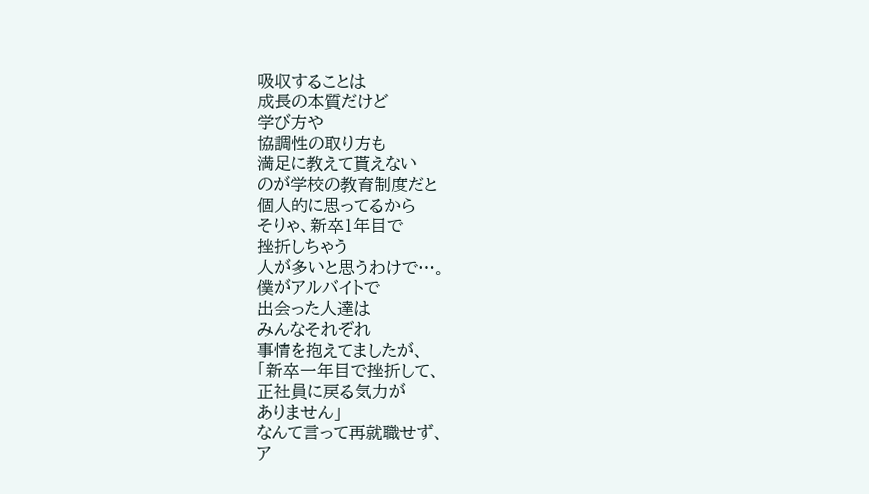吸収することは
成長の本質だけど
学び方や
協調性の取り方も
満足に教えて貰えない
のが学校の教育制度だと
個人的に思ってるから
そりゃ、新卒1年目で
挫折しちゃう
人が多いと思うわけで…。
僕がアルバイトで
出会った人達は
みんなそれぞれ
事情を抱えてましたが、
「新卒一年目で挫折して、
正社員に戻る気力が
ありません」
なんて言って再就職せず、
ア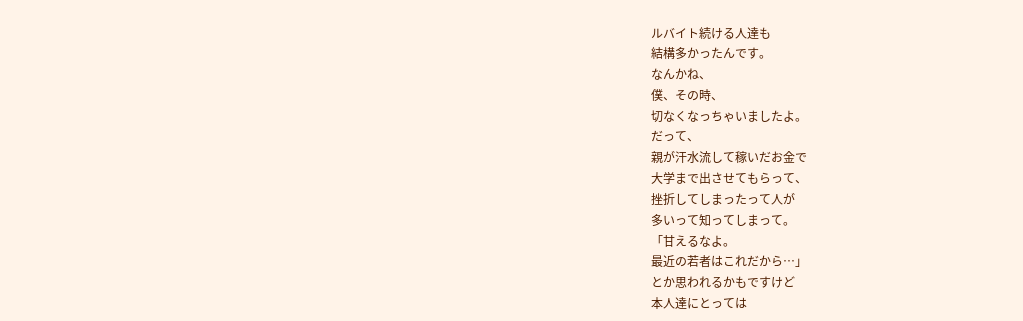ルバイト続ける人達も
結構多かったんです。
なんかね、
僕、その時、
切なくなっちゃいましたよ。
だって、
親が汗水流して稼いだお金で
大学まで出させてもらって、
挫折してしまったって人が
多いって知ってしまって。
「甘えるなよ。
最近の若者はこれだから…」
とか思われるかもですけど
本人達にとっては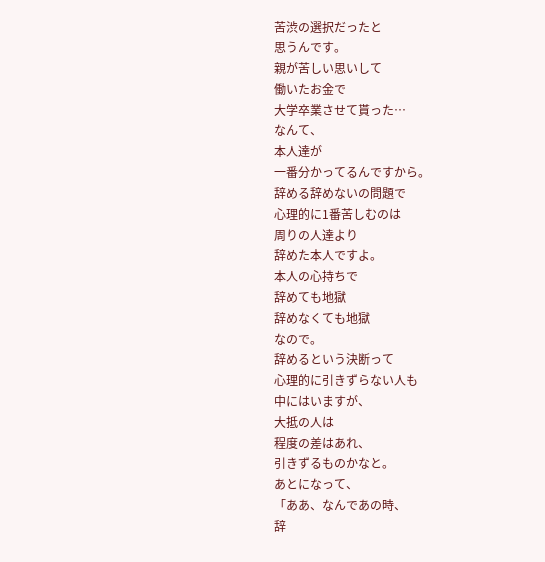苦渋の選択だったと
思うんです。
親が苦しい思いして
働いたお金で
大学卒業させて貰った…
なんて、
本人達が
一番分かってるんですから。
辞める辞めないの問題で
心理的に1番苦しむのは
周りの人達より
辞めた本人ですよ。
本人の心持ちで
辞めても地獄
辞めなくても地獄
なので。
辞めるという決断って
心理的に引きずらない人も
中にはいますが、
大抵の人は
程度の差はあれ、
引きずるものかなと。
あとになって、
「ああ、なんであの時、
辞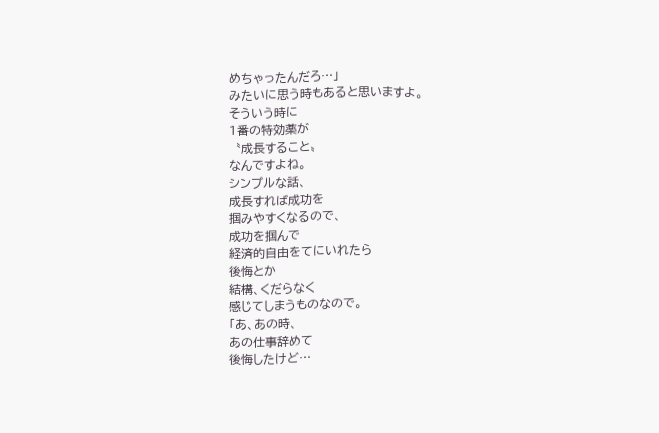めちゃったんだろ…」
みたいに思う時もあると思いますよ。
そういう時に
1番の特効薬が
〝成長すること〟
なんですよね。
シンプルな話、
成長すれば成功を
掴みやすくなるので、
成功を掴んで
経済的自由をてにいれたら
後悔とか
結構、くだらなく
感じてしまうものなので。
「あ、あの時、
あの仕事辞めて
後悔したけど…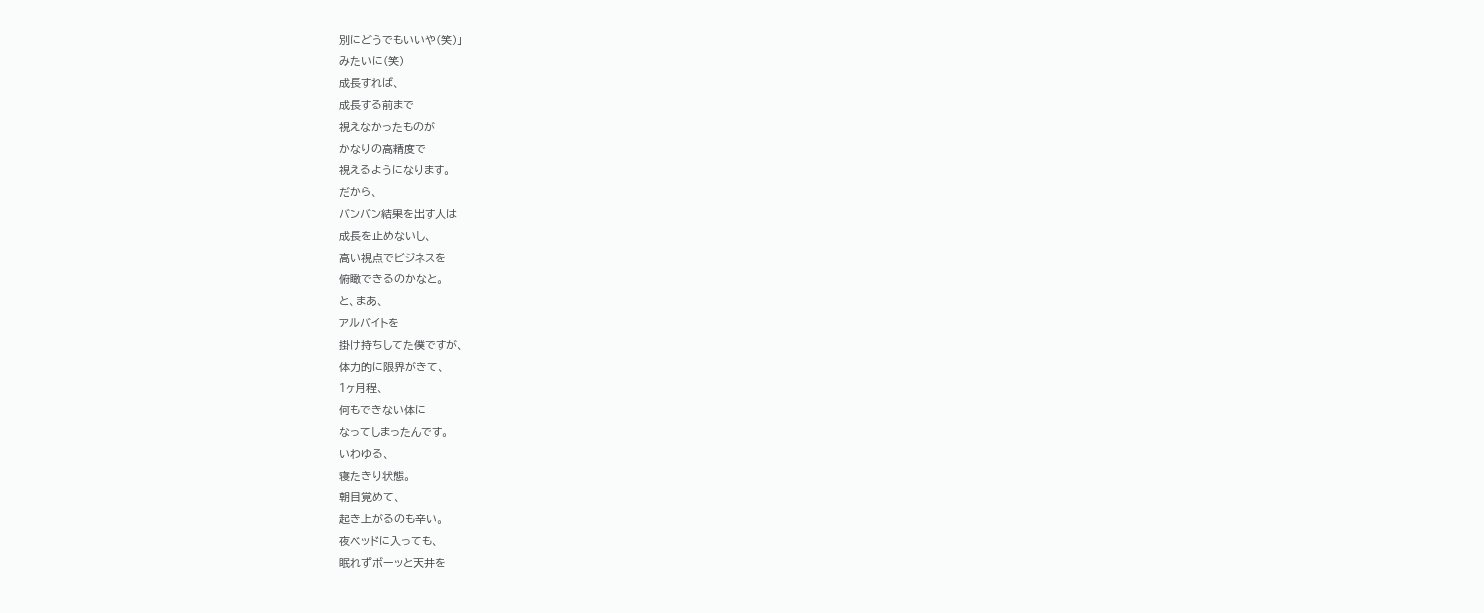別にどうでもいいや(笑)」
みたいに(笑)
成長すれば、
成長する前まで
視えなかったものが
かなりの高精度で
視えるようになります。
だから、
バンバン結果を出す人は
成長を止めないし、
高い視点でビジネスを
俯瞰できるのかなと。
と、まあ、
アルバイトを
掛け持ちしてた僕ですが、
体力的に限界がきて、
1ヶ月程、
何もできない体に
なってしまったんです。
いわゆる、
寝たきり状態。
朝目覚めて、
起き上がるのも辛い。
夜ベッドに入っても、
眠れずボーッと天井を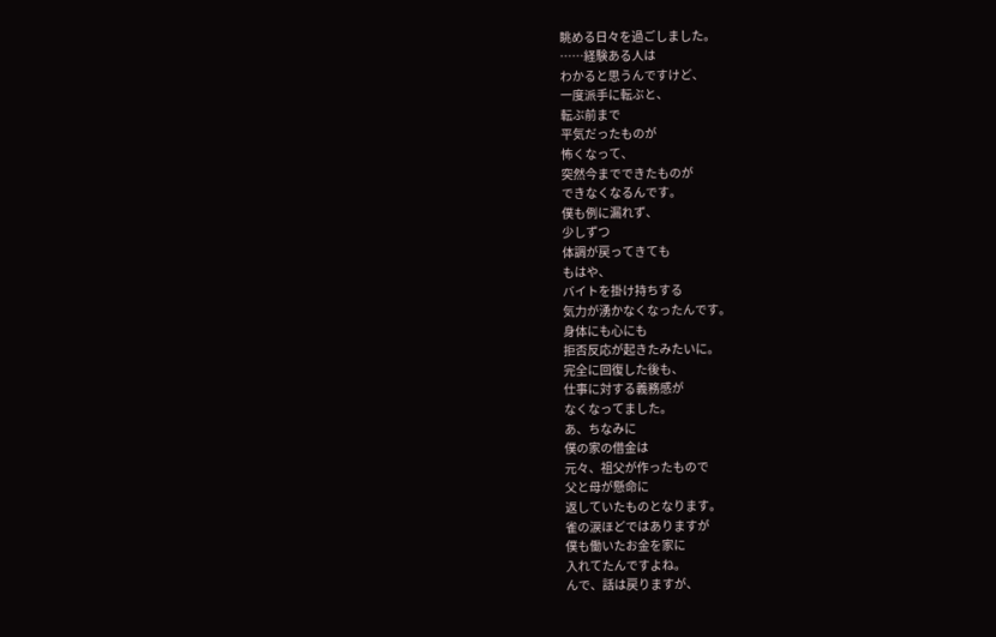眺める日々を過ごしました。
……経験ある人は
わかると思うんですけど、
一度派手に転ぶと、
転ぶ前まで
平気だったものが
怖くなって、
突然今までできたものが
できなくなるんです。
僕も例に漏れず、
少しずつ
体調が戻ってきても
もはや、
バイトを掛け持ちする
気力が湧かなくなったんです。
身体にも心にも
拒否反応が起きたみたいに。
完全に回復した後も、
仕事に対する義務感が
なくなってました。
あ、ちなみに
僕の家の借金は
元々、祖父が作ったもので
父と母が懸命に
返していたものとなります。
雀の涙ほどではありますが
僕も働いたお金を家に
入れてたんですよね。
んで、話は戻りますが、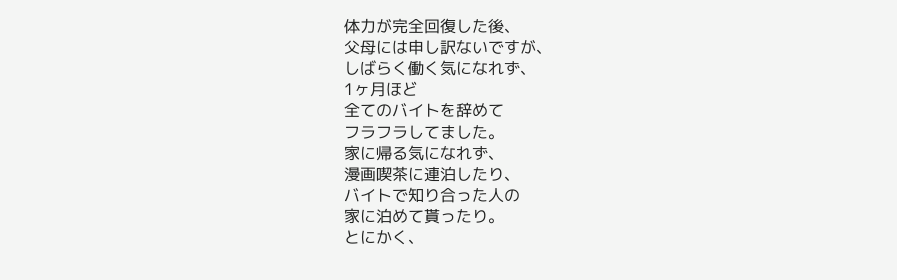体力が完全回復した後、
父母には申し訳ないですが、
しばらく働く気になれず、
1ヶ月ほど
全てのバイトを辞めて
フラフラしてました。
家に帰る気になれず、
漫画喫茶に連泊したり、
バイトで知り合った人の
家に泊めて貰ったり。
とにかく、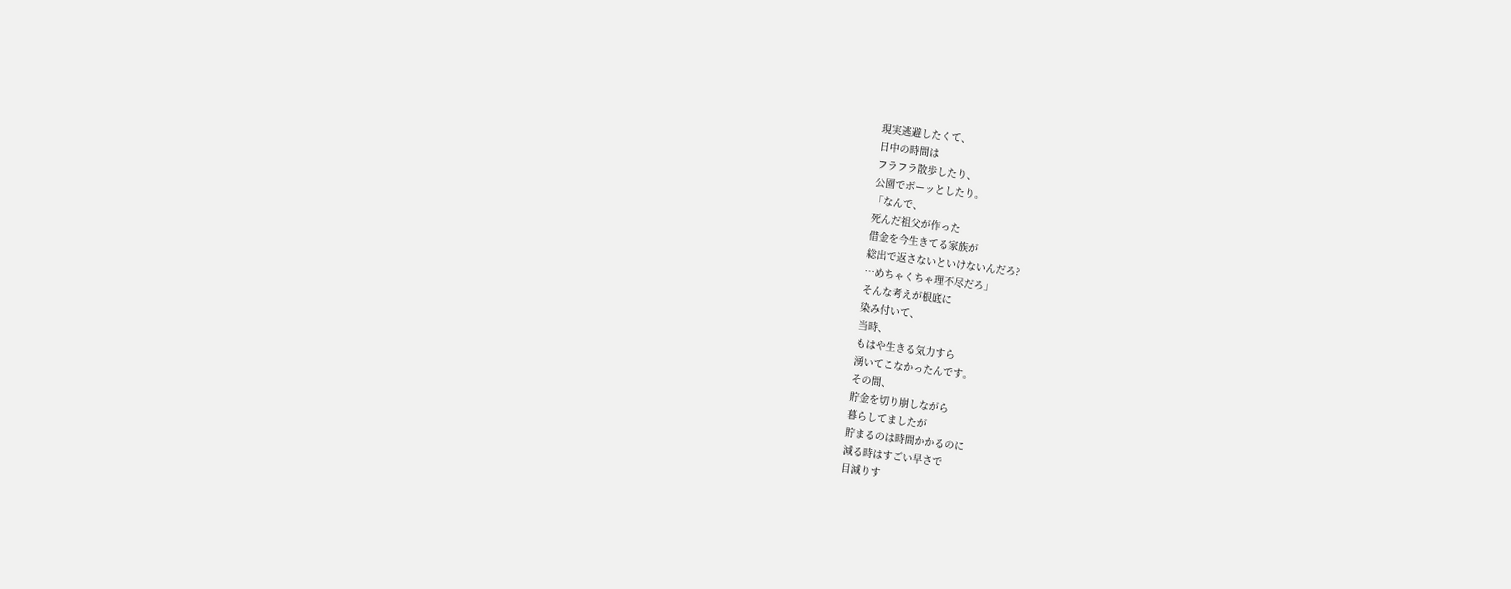現実逃避したくて、
日中の時間は
フラフラ散歩したり、
公園でボーッとしたり。
「なんで、
死んだ祖父が作った
借金を今生きてる家族が
総出で返さないといけないんだろ?
…めちゃくちゃ理不尽だろ」
そんな考えが根底に
染み付いて、
当時、
もはや生きる気力すら
湧いてこなかったんです。
その間、
貯金を切り崩しながら
暮らしてましたが
貯まるのは時間かかるのに
減る時はすごい早さで
目減りす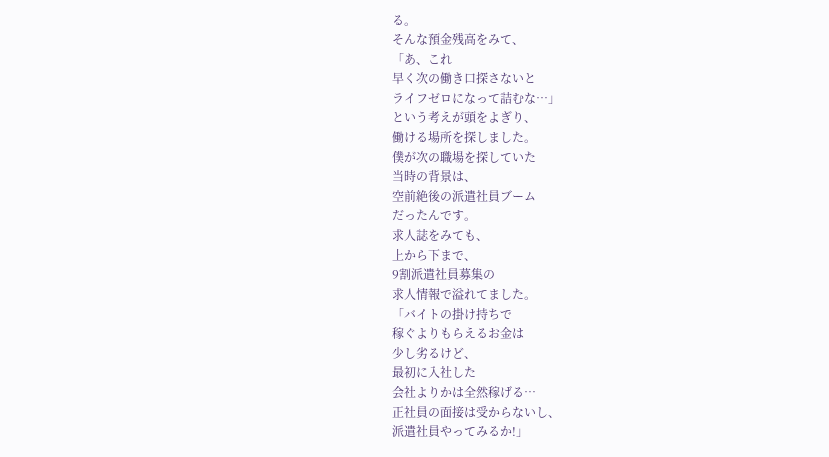る。
そんな預金残高をみて、
「あ、これ
早く次の働き口探さないと
ライフゼロになって詰むな…」
という考えが頭をよぎり、
働ける場所を探しました。
僕が次の職場を探していた
当時の背景は、
空前絶後の派遣社員ブーム
だったんです。
求人誌をみても、
上から下まで、
9割派遣社員募集の
求人情報で溢れてました。
「バイトの掛け持ちで
稼ぐよりもらえるお金は
少し劣るけど、
最初に入社した
会社よりかは全然稼げる…
正社員の面接は受からないし、
派遣社員やってみるか!」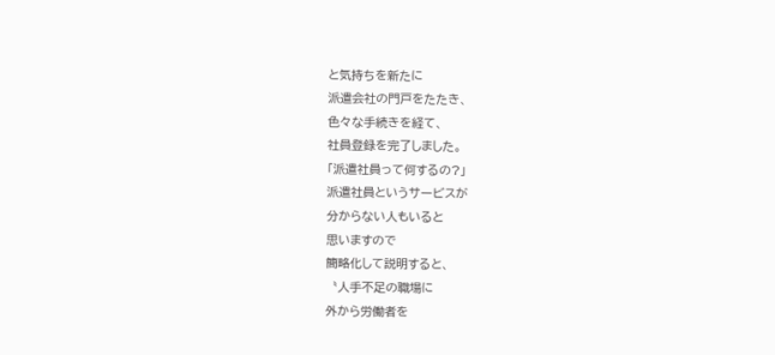と気持ちを新たに
派遣会社の門戸をたたき、
色々な手続きを経て、
社員登録を完了しました。
「派遣社員って何するの?」
派遣社員というサービスが
分からない人もいると
思いますので
簡略化して説明すると、
〝人手不足の職場に
外から労働者を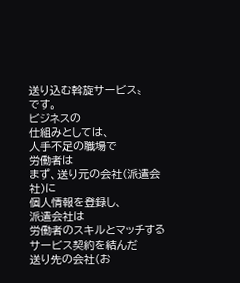送り込む斡旋サービス〟
です。
ビジネスの
仕組みとしては、
人手不足の職場で
労働者は
まず、送り元の会社(派遣会社)に
個人情報を登録し、
派遣会社は
労働者のスキルとマッチする
サービス契約を結んだ
送り先の会社(お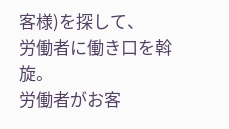客様)を探して、
労働者に働き口を斡旋。
労働者がお客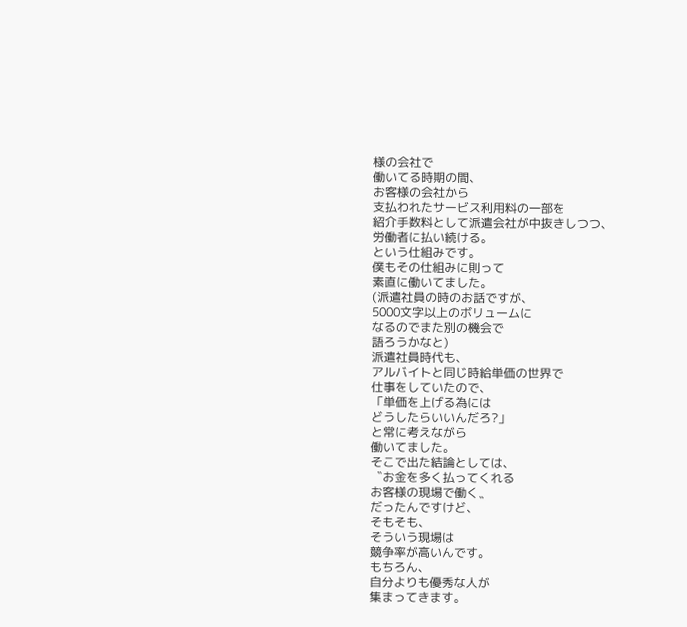様の会社で
働いてる時期の間、
お客様の会社から
支払われたサービス利用料の一部を
紹介手数料として派遣会社が中抜きしつつ、
労働者に払い続ける。
という仕組みです。
僕もその仕組みに則って
素直に働いてました。
(派遣社員の時のお話ですが、
5000文字以上のボリュームに
なるのでまた別の機会で
語ろうかなと)
派遣社員時代も、
アルバイトと同じ時給単価の世界で
仕事をしていたので、
「単価を上げる為には
どうしたらいいんだろ?」
と常に考えながら
働いてました。
そこで出た結論としては、
〝お金を多く払ってくれる
お客様の現場で働く〟
だったんですけど、
そもそも、
そういう現場は
競争率が高いんです。
もちろん、
自分よりも優秀な人が
集まってきます。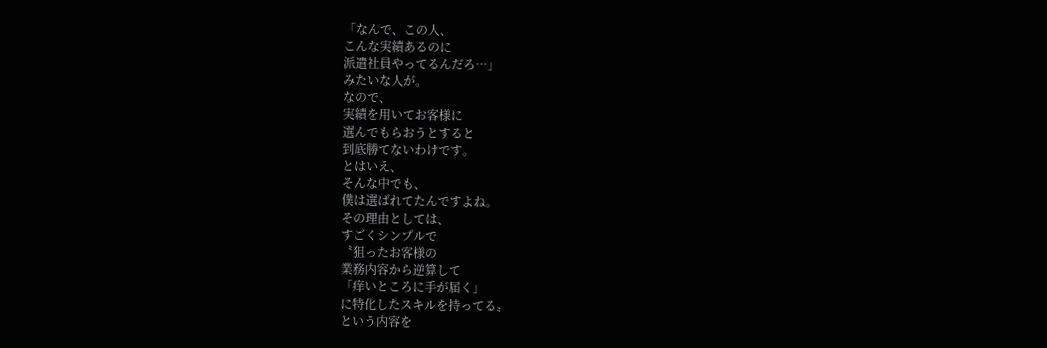「なんで、この人、
こんな実績あるのに
派遣社員やってるんだろ…」
みたいな人が。
なので、
実績を用いてお客様に
選んでもらおうとすると
到底勝てないわけです。
とはいえ、
そんな中でも、
僕は選ばれてたんですよね。
その理由としては、
すごくシンプルで
〝狙ったお客様の
業務内容から逆算して
「痒いところに手が届く」
に特化したスキルを持ってる〟
という内容を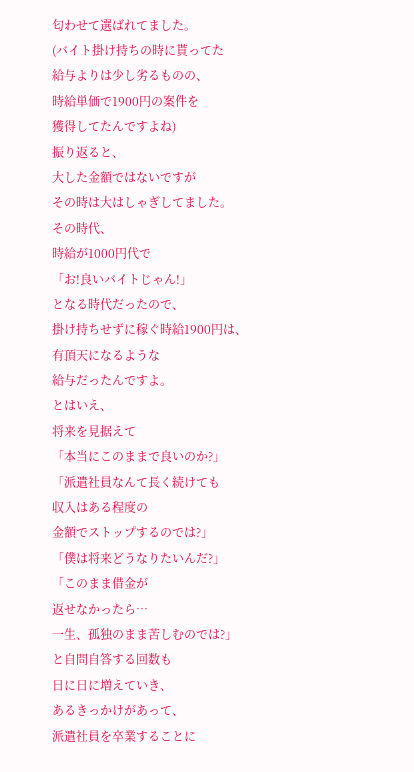匂わせて選ばれてました。
(バイト掛け持ちの時に貰ってた
給与よりは少し劣るものの、
時給単価で1900円の案件を
獲得してたんですよね)
振り返ると、
大した金額ではないですが
その時は大はしゃぎしてました。
その時代、
時給が1000円代で
「お!良いバイトじゃん!」
となる時代だったので、
掛け持ちせずに稼ぐ時給1900円は、
有頂天になるような
給与だったんですよ。
とはいえ、
将来を見据えて
「本当にこのままで良いのか?」
「派遣社員なんて長く続けても
収入はある程度の
金額でストップするのでは?」
「僕は将来どうなりたいんだ?」
「このまま借金が
返せなかったら…
一生、孤独のまま苦しむのでは?」
と自問自答する回数も
日に日に増えていき、
あるきっかけがあって、
派遣社員を卒業することに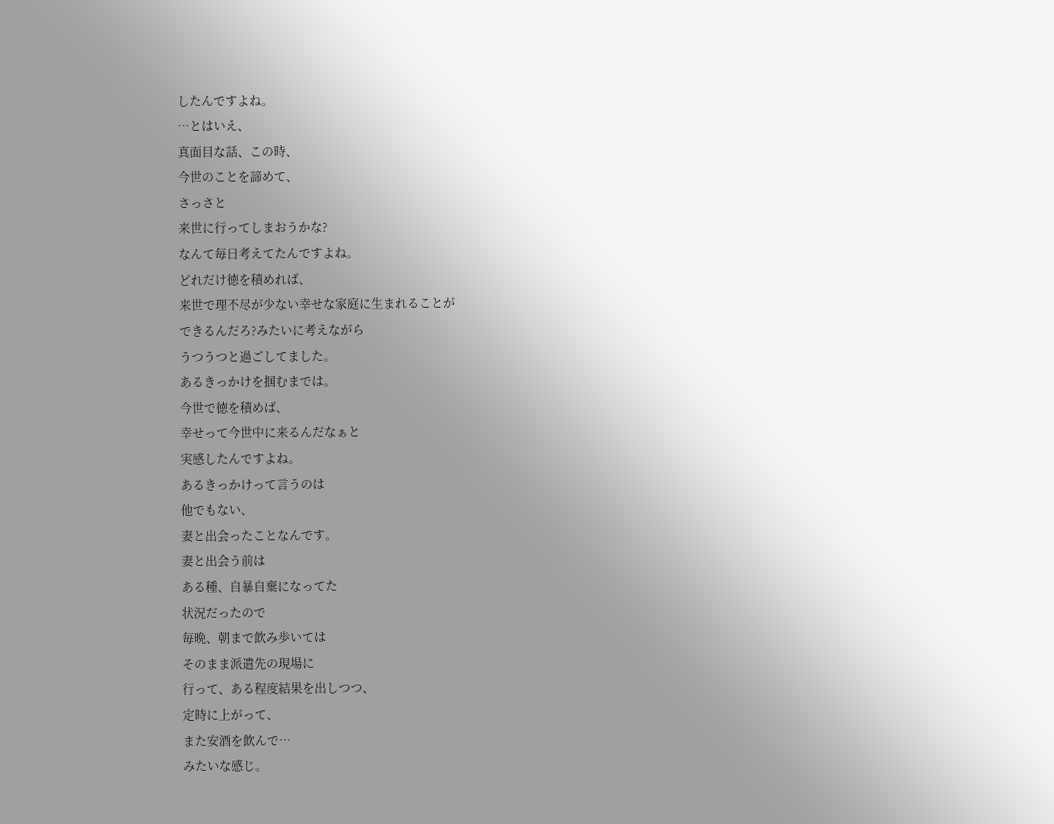したんですよね。
…とはいえ、
真面目な話、この時、
今世のことを諦めて、
さっさと
来世に行ってしまおうかな?
なんて毎日考えてたんですよね。
どれだけ徳を積めれば、
来世で理不尽が少ない幸せな家庭に生まれることが
できるんだろ?みたいに考えながら
うつうつと過ごしてました。
あるきっかけを掴むまでは。
今世で徳を積めば、
幸せって今世中に来るんだなぁと
実感したんですよね。
あるきっかけって言うのは
他でもない、
妻と出会ったことなんです。
妻と出会う前は
ある種、自暴自棄になってた
状況だったので
毎晩、朝まで飲み歩いては
そのまま派遣先の現場に
行って、ある程度結果を出しつつ、
定時に上がって、
また安酒を飲んで…
みたいな感じ。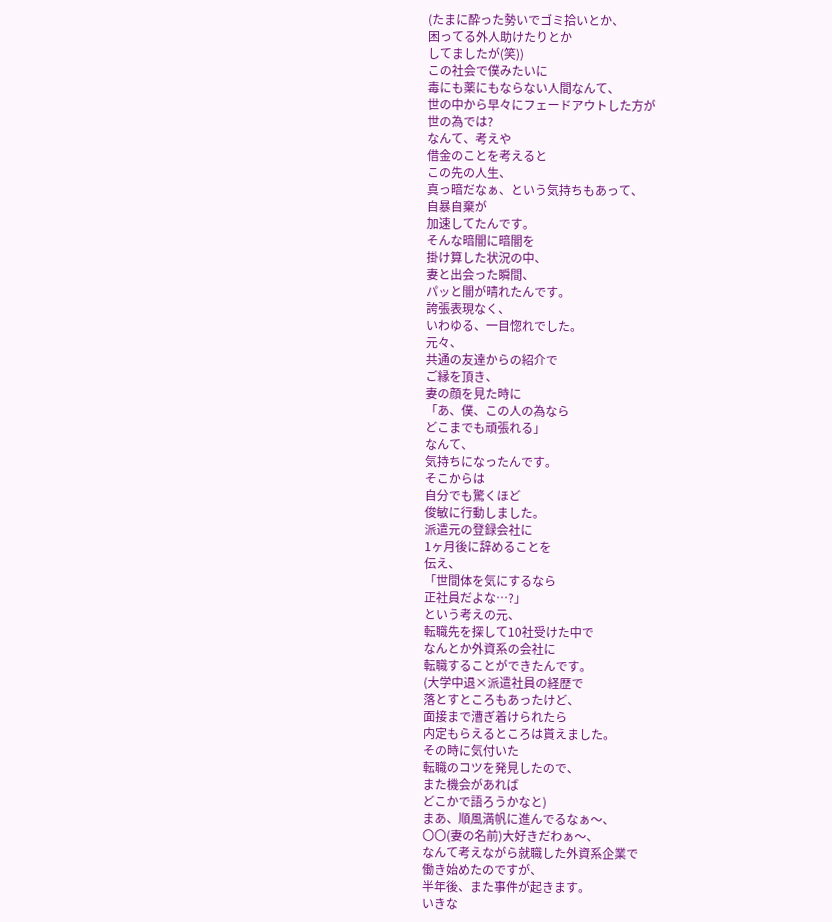(たまに酔った勢いでゴミ拾いとか、
困ってる外人助けたりとか
してましたが(笑))
この社会で僕みたいに
毒にも薬にもならない人間なんて、
世の中から早々にフェードアウトした方が
世の為では?
なんて、考えや
借金のことを考えると
この先の人生、
真っ暗だなぁ、という気持ちもあって、
自暴自棄が
加速してたんです。
そんな暗闇に暗闇を
掛け算した状況の中、
妻と出会った瞬間、
パッと闇が晴れたんです。
誇張表現なく、
いわゆる、一目惚れでした。
元々、
共通の友達からの紹介で
ご縁を頂き、
妻の顔を見た時に
「あ、僕、この人の為なら
どこまでも頑張れる」
なんて、
気持ちになったんです。
そこからは
自分でも驚くほど
俊敏に行動しました。
派遣元の登録会社に
1ヶ月後に辞めることを
伝え、
「世間体を気にするなら
正社員だよな…?」
という考えの元、
転職先を探して10社受けた中で
なんとか外資系の会社に
転職することができたんです。
(大学中退×派遣社員の経歴で
落とすところもあったけど、
面接まで漕ぎ着けられたら
内定もらえるところは貰えました。
その時に気付いた
転職のコツを発見したので、
また機会があれば
どこかで語ろうかなと)
まあ、順風満帆に進んでるなぁ〜、
〇〇(妻の名前)大好きだわぁ〜、
なんて考えながら就職した外資系企業で
働き始めたのですが、
半年後、また事件が起きます。
いきな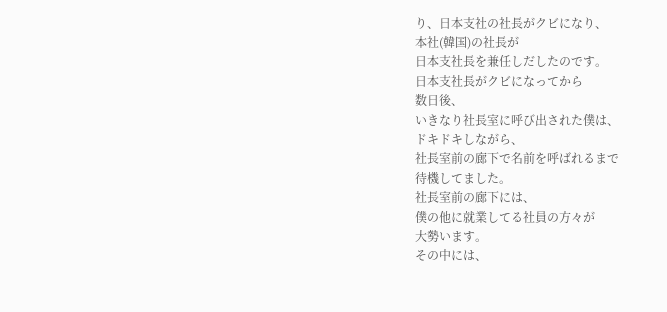り、日本支社の社長がクビになり、
本社(韓国)の社長が
日本支社長を兼任しだしたのです。
日本支社長がクビになってから
数日後、
いきなり社長室に呼び出された僕は、
ドキドキしながら、
社長室前の廊下で名前を呼ばれるまで
待機してました。
社長室前の廊下には、
僕の他に就業してる社員の方々が
大勢います。
その中には、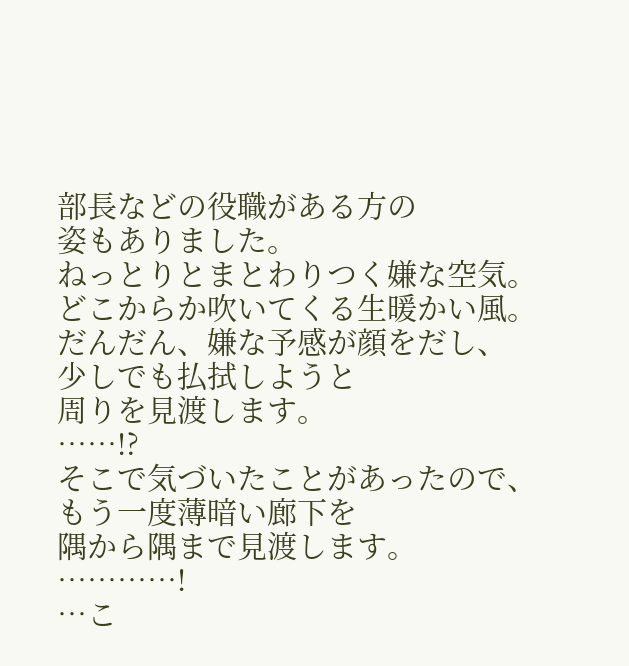部長などの役職がある方の
姿もありました。
ねっとりとまとわりつく嫌な空気。
どこからか吹いてくる生暖かい風。
だんだん、嫌な予感が顔をだし、
少しでも払拭しようと
周りを見渡します。
……!?
そこで気づいたことがあったので、
もう一度薄暗い廊下を
隅から隅まで見渡します。
…………!
…こ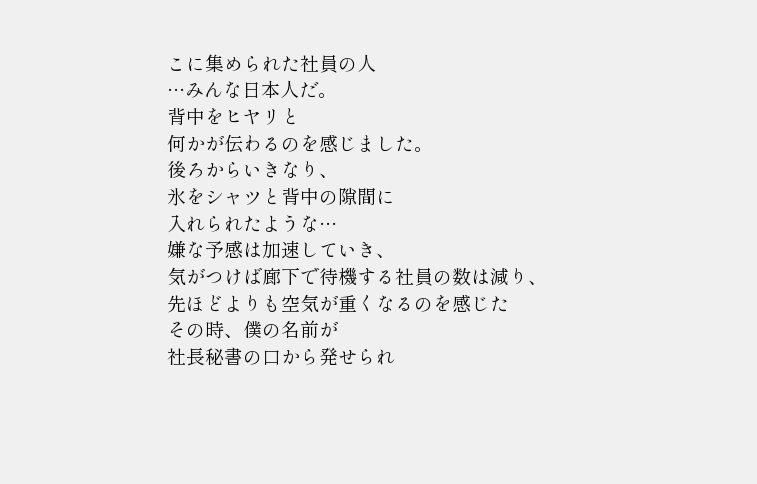こに集められた社員の人
…みんな日本人だ。
背中をヒヤリと
何かが伝わるのを感じました。
後ろからいきなり、
氷をシャツと背中の隙間に
入れられたような…
嫌な予感は加速していき、
気がつけば廊下で待機する社員の数は減り、
先ほどよりも空気が重くなるのを感じた
その時、僕の名前が
社長秘書の口から発せられ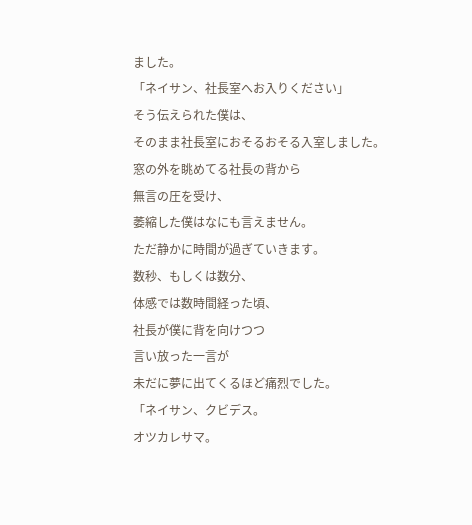ました。
「ネイサン、社長室へお入りください」
そう伝えられた僕は、
そのまま社長室におそるおそる入室しました。
窓の外を眺めてる社長の背から
無言の圧を受け、
萎縮した僕はなにも言えません。
ただ静かに時間が過ぎていきます。
数秒、もしくは数分、
体感では数時間経った頃、
社長が僕に背を向けつつ
言い放った一言が
未だに夢に出てくるほど痛烈でした。
「ネイサン、クビデス。
オツカレサマ。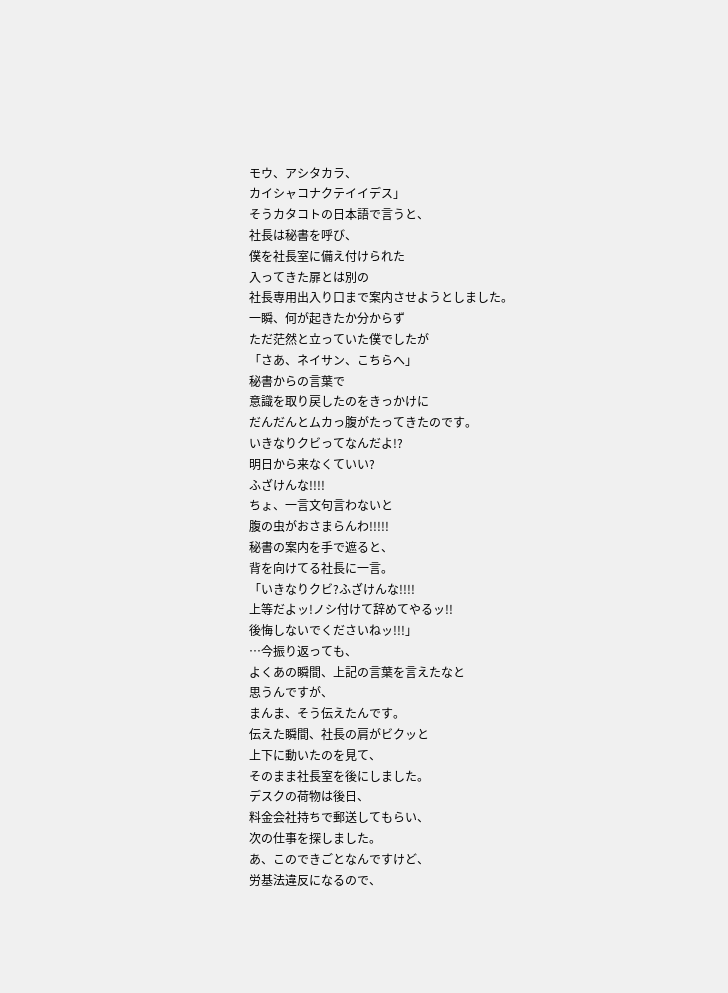モウ、アシタカラ、
カイシャコナクテイイデス」
そうカタコトの日本語で言うと、
社長は秘書を呼び、
僕を社長室に備え付けられた
入ってきた扉とは別の
社長専用出入り口まで案内させようとしました。
一瞬、何が起きたか分からず
ただ茫然と立っていた僕でしたが
「さあ、ネイサン、こちらへ」
秘書からの言葉で
意識を取り戻したのをきっかけに
だんだんとムカっ腹がたってきたのです。
いきなりクビってなんだよ!?
明日から来なくていい?
ふざけんな!!!!
ちょ、一言文句言わないと
腹の虫がおさまらんわ!!!!!
秘書の案内を手で遮ると、
背を向けてる社長に一言。
「いきなりクビ?ふざけんな!!!!
上等だよッ!ノシ付けて辞めてやるッ!!
後悔しないでくださいねッ!!!」
…今振り返っても、
よくあの瞬間、上記の言葉を言えたなと
思うんですが、
まんま、そう伝えたんです。
伝えた瞬間、社長の肩がビクッと
上下に動いたのを見て、
そのまま社長室を後にしました。
デスクの荷物は後日、
料金会社持ちで郵送してもらい、
次の仕事を探しました。
あ、このできごとなんですけど、
労基法違反になるので、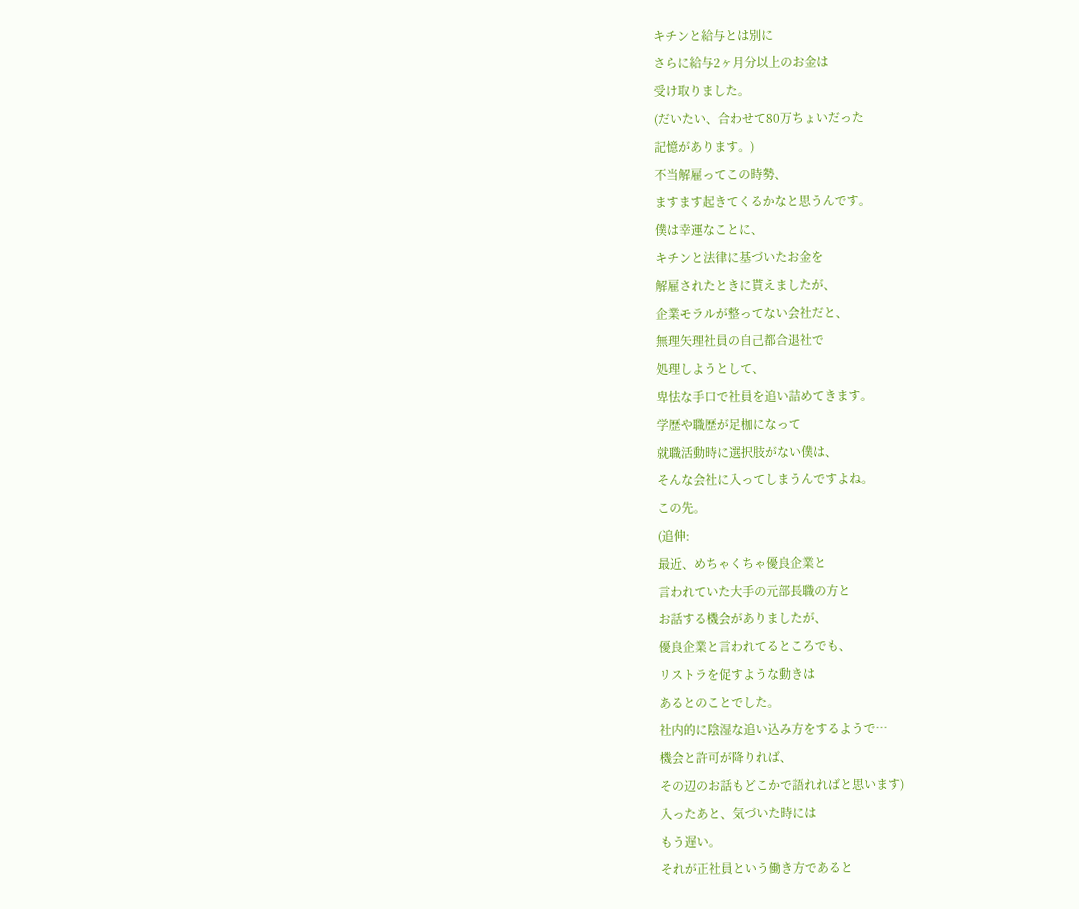キチンと給与とは別に
さらに給与2ヶ月分以上のお金は
受け取りました。
(だいたい、合わせて80万ちょいだった
記憶があります。)
不当解雇ってこの時勢、
ますます起きてくるかなと思うんです。
僕は幸運なことに、
キチンと法律に基づいたお金を
解雇されたときに貰えましたが、
企業モラルが整ってない会社だと、
無理矢理社員の自己都合退社で
処理しようとして、
卑怯な手口で社員を追い詰めてきます。
学歴や職歴が足枷になって
就職活動時に選択肢がない僕は、
そんな会社に入ってしまうんですよね。
この先。
(追伸:
最近、めちゃくちゃ優良企業と
言われていた大手の元部長職の方と
お話する機会がありましたが、
優良企業と言われてるところでも、
リストラを促すような動きは
あるとのことでした。
社内的に陰湿な追い込み方をするようで…
機会と許可が降りれば、
その辺のお話もどこかで語れればと思います)
入ったあと、気づいた時には
もう遅い。
それが正社員という働き方であると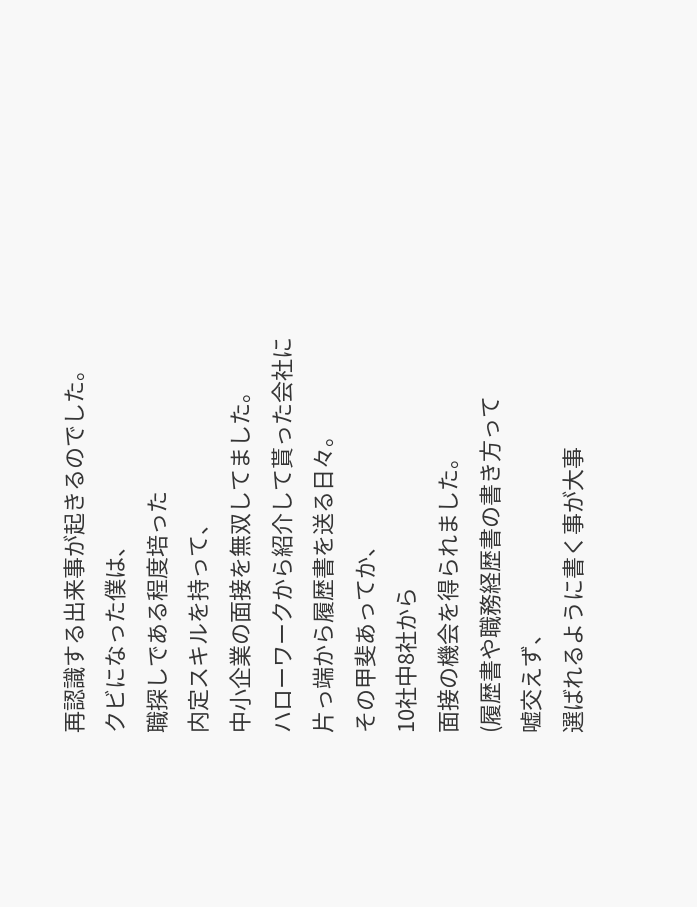再認識する出来事が起きるのでした。
クビになった僕は、
職探しである程度培った
内定スキルを持って、
中小企業の面接を無双してました。
ハローワークから紹介して貰った会社に
片っ端から履歴書を送る日々。
その甲斐あってか、
10社中8社から
面接の機会を得られました。
(履歴書や職務経歴書の書き方って
嘘交えず、
選ばれるように書く事が大事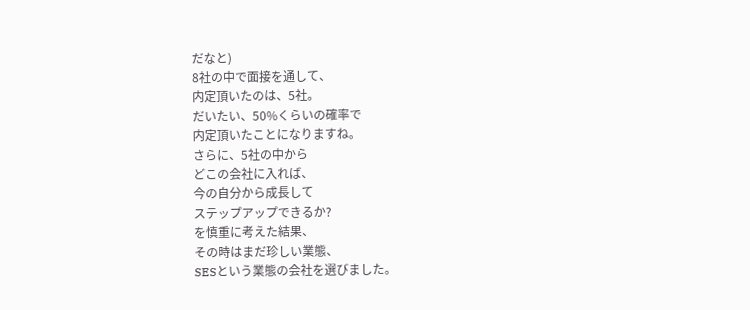だなと)
8社の中で面接を通して、
内定頂いたのは、5社。
だいたい、50%くらいの確率で
内定頂いたことになりますね。
さらに、5社の中から
どこの会社に入れば、
今の自分から成長して
ステップアップできるか?
を慎重に考えた結果、
その時はまだ珍しい業態、
SESという業態の会社を選びました。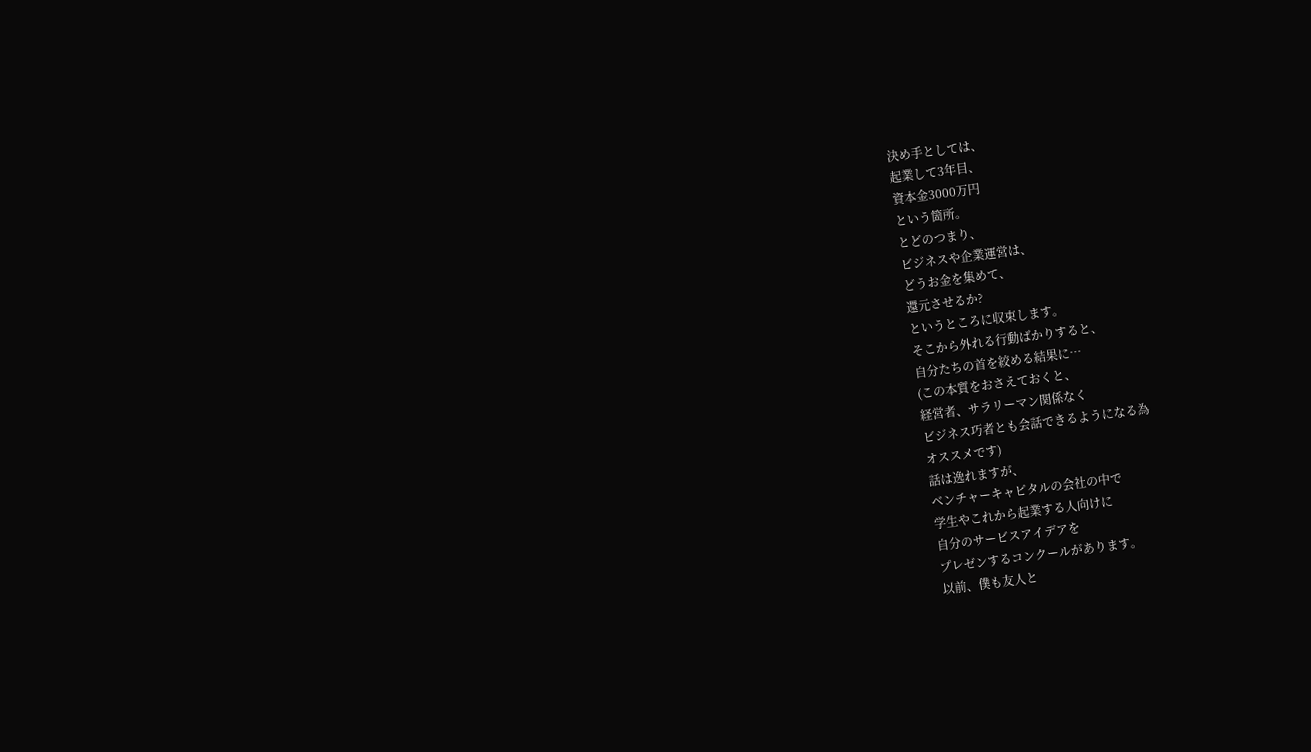決め手としては、
起業して3年目、
資本金3000万円
という箇所。
とどのつまり、
ビジネスや企業運営は、
どうお金を集めて、
還元させるか?
というところに収束します。
そこから外れる行動ばかりすると、
自分たちの首を絞める結果に…
(この本質をおさえておくと、
経営者、サラリーマン関係なく
ビジネス巧者とも会話できるようになる為
オススメです)
話は逸れますが、
ベンチャーキャピタルの会社の中で
学生やこれから起業する人向けに
自分のサービスアイデアを
プレゼンするコンクールがあります。
以前、僕も友人と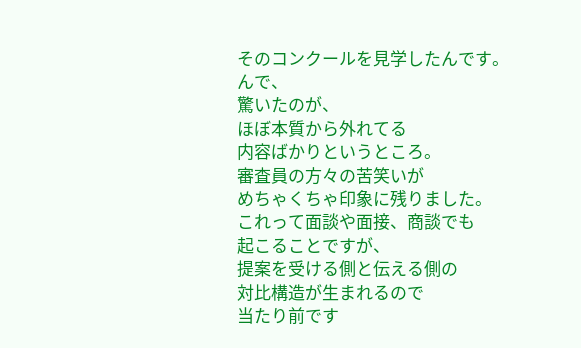そのコンクールを見学したんです。
んで、
驚いたのが、
ほぼ本質から外れてる
内容ばかりというところ。
審査員の方々の苦笑いが
めちゃくちゃ印象に残りました。
これって面談や面接、商談でも
起こることですが、
提案を受ける側と伝える側の
対比構造が生まれるので
当たり前です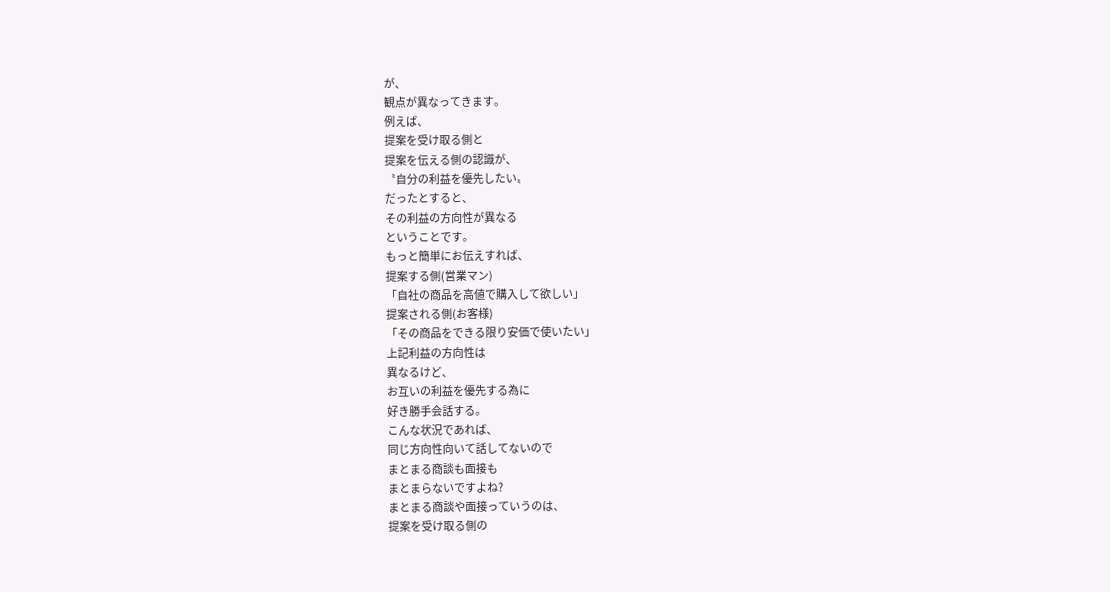が、
観点が異なってきます。
例えば、
提案を受け取る側と
提案を伝える側の認識が、
〝自分の利益を優先したい〟
だったとすると、
その利益の方向性が異なる
ということです。
もっと簡単にお伝えすれば、
提案する側(営業マン)
「自社の商品を高値で購入して欲しい」
提案される側(お客様)
「その商品をできる限り安価で使いたい」
上記利益の方向性は
異なるけど、
お互いの利益を優先する為に
好き勝手会話する。
こんな状況であれば、
同じ方向性向いて話してないので
まとまる商談も面接も
まとまらないですよね?
まとまる商談や面接っていうのは、
提案を受け取る側の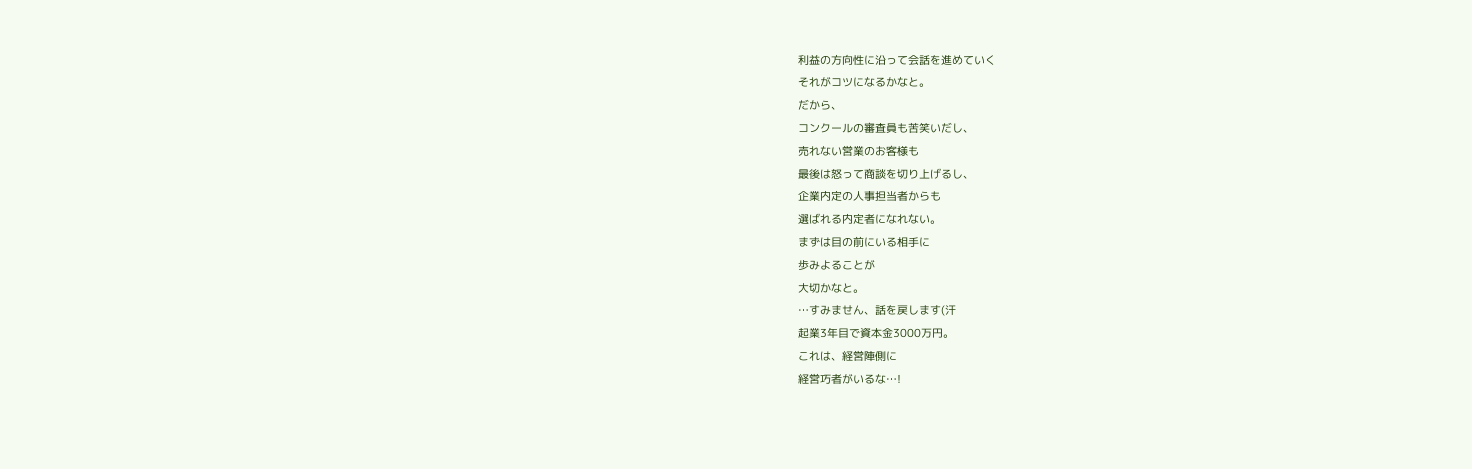利益の方向性に沿って会話を進めていく
それがコツになるかなと。
だから、
コンクールの審査員も苦笑いだし、
売れない営業のお客様も
最後は怒って商談を切り上げるし、
企業内定の人事担当者からも
選ばれる内定者になれない。
まずは目の前にいる相手に
歩みよることが
大切かなと。
…すみません、話を戻します(汗
起業3年目で資本金3000万円。
これは、経営陣側に
経営巧者がいるな…!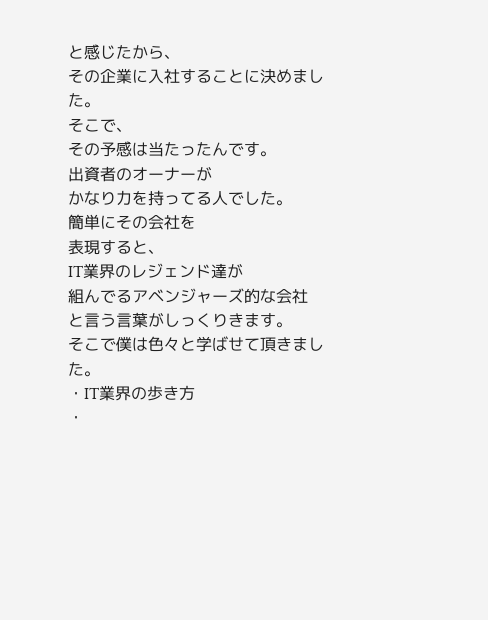と感じたから、
その企業に入社することに決めました。
そこで、
その予感は当たったんです。
出資者のオーナーが
かなり力を持ってる人でした。
簡単にその会社を
表現すると、
IT業界のレジェンド達が
組んでるアベンジャーズ的な会社
と言う言葉がしっくりきます。
そこで僕は色々と学ばせて頂きました。
・IT業界の歩き方
・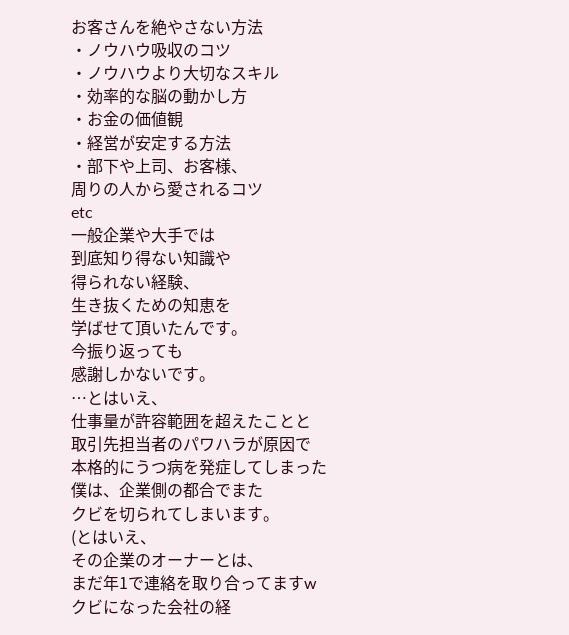お客さんを絶やさない方法
・ノウハウ吸収のコツ
・ノウハウより大切なスキル
・効率的な脳の動かし方
・お金の価値観
・経営が安定する方法
・部下や上司、お客様、
周りの人から愛されるコツ
etc
一般企業や大手では
到底知り得ない知識や
得られない経験、
生き抜くための知恵を
学ばせて頂いたんです。
今振り返っても
感謝しかないです。
…とはいえ、
仕事量が許容範囲を超えたことと
取引先担当者のパワハラが原因で
本格的にうつ病を発症してしまった
僕は、企業側の都合でまた
クビを切られてしまいます。
(とはいえ、
その企業のオーナーとは、
まだ年1で連絡を取り合ってますw
クビになった会社の経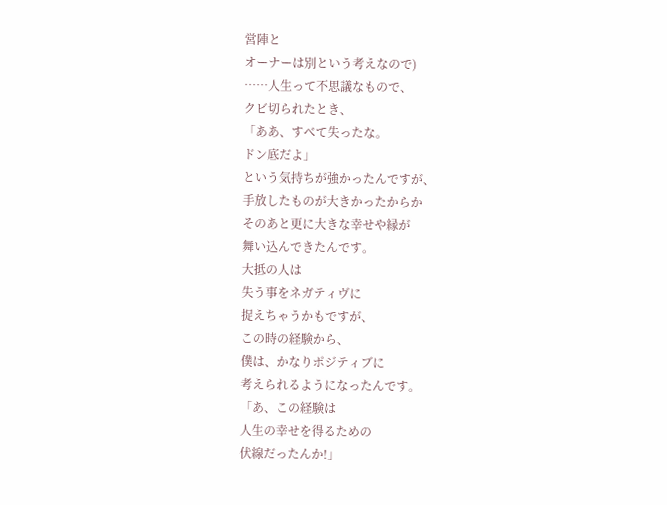営陣と
オーナーは別という考えなので)
……人生って不思議なもので、
クビ切られたとき、
「ああ、すべて失ったな。
ドン底だよ」
という気持ちが強かったんですが、
手放したものが大きかったからか
そのあと更に大きな幸せや縁が
舞い込んできたんです。
大抵の人は
失う事をネガティヴに
捉えちゃうかもですが、
この時の経験から、
僕は、かなりポジティブに
考えられるようになったんです。
「あ、この経験は
人生の幸せを得るための
伏線だったんか!」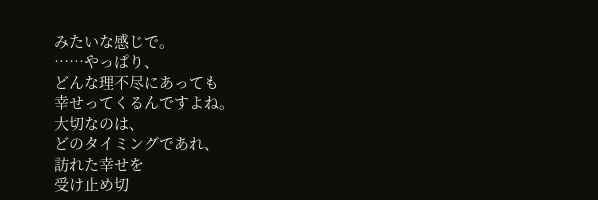みたいな感じで。
……やっぱり、
どんな理不尽にあっても
幸せってくるんですよね。
大切なのは、
どのタイミングであれ、
訪れた幸せを
受け止め切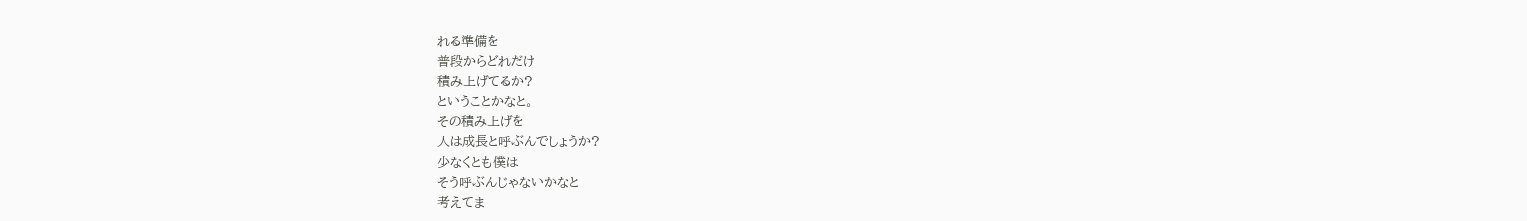れる準備を
普段からどれだけ
積み上げてるか?
ということかなと。
その積み上げを
人は成長と呼ぶんでしょうか?
少なくとも僕は
そう呼ぶんじゃないかなと
考えてま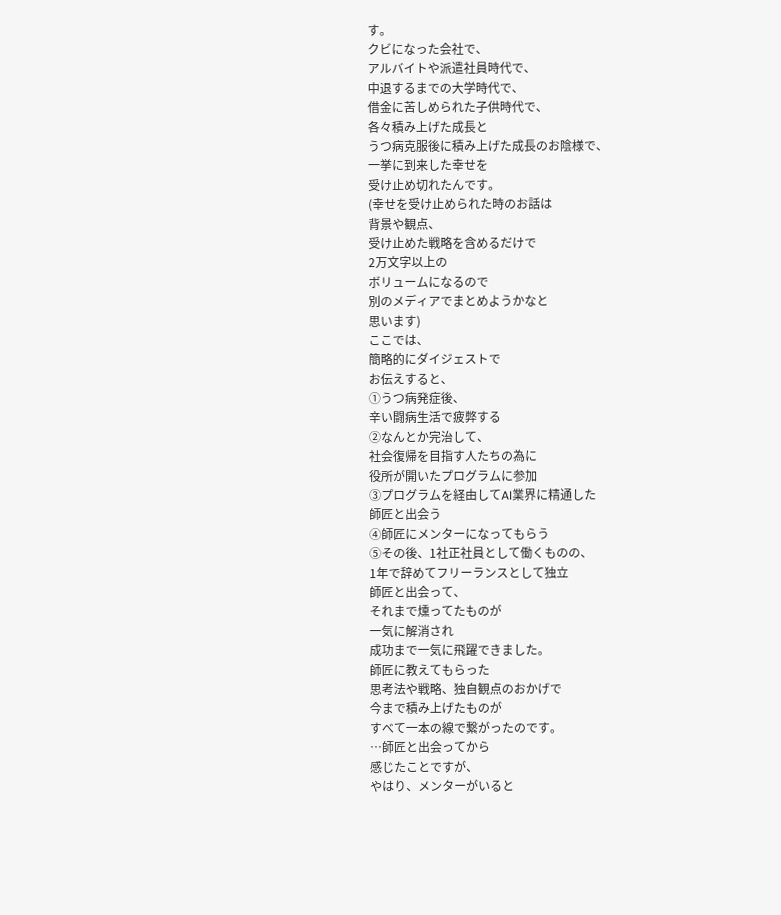す。
クビになった会社で、
アルバイトや派遣社員時代で、
中退するまでの大学時代で、
借金に苦しめられた子供時代で、
各々積み上げた成長と
うつ病克服後に積み上げた成長のお陰様で、
一挙に到来した幸せを
受け止め切れたんです。
(幸せを受け止められた時のお話は
背景や観点、
受け止めた戦略を含めるだけで
2万文字以上の
ボリュームになるので
別のメディアでまとめようかなと
思います)
ここでは、
簡略的にダイジェストで
お伝えすると、
①うつ病発症後、
辛い闘病生活で疲弊する
②なんとか完治して、
社会復帰を目指す人たちの為に
役所が開いたプログラムに参加
③プログラムを経由してAI業界に精通した
師匠と出会う
④師匠にメンターになってもらう
⑤その後、1社正社員として働くものの、
1年で辞めてフリーランスとして独立
師匠と出会って、
それまで燻ってたものが
一気に解消され
成功まで一気に飛躍できました。
師匠に教えてもらった
思考法や戦略、独自観点のおかげで
今まで積み上げたものが
すべて一本の線で繋がったのです。
…師匠と出会ってから
感じたことですが、
やはり、メンターがいると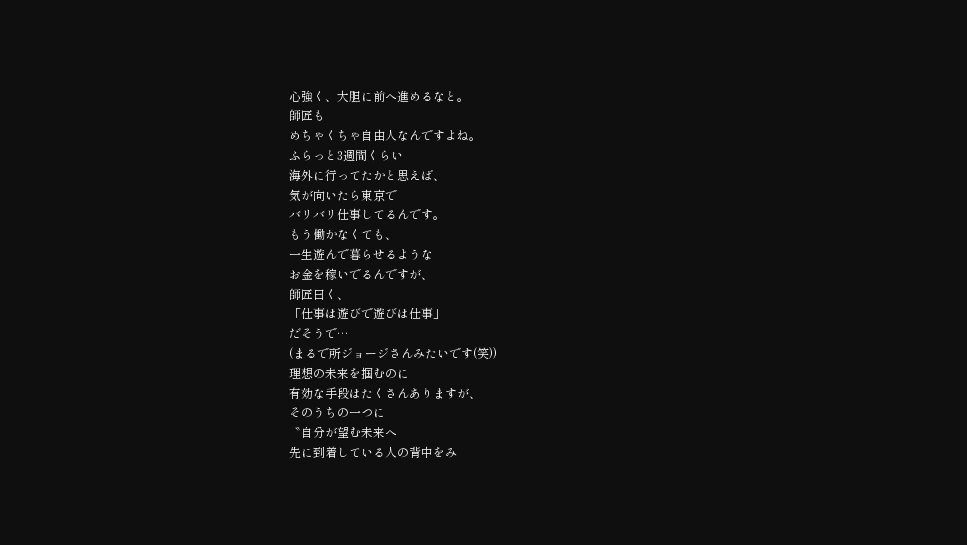心強く、大胆に前へ進めるなと。
師匠も
めちゃくちゃ自由人なんですよね。
ふらっと3週間くらい
海外に行ってたかと思えば、
気が向いたら東京で
バリバリ仕事してるんです。
もう働かなくても、
一生遊んで暮らせるような
お金を稼いでるんですが、
師匠曰く、
「仕事は遊びで遊びは仕事」
だそうで…
(まるで所ジョージさんみたいです(笑))
理想の未来を掴むのに
有効な手段はたくさんありますが、
そのうちの一つに
〝自分が望む未来へ
先に到着している人の背中をみ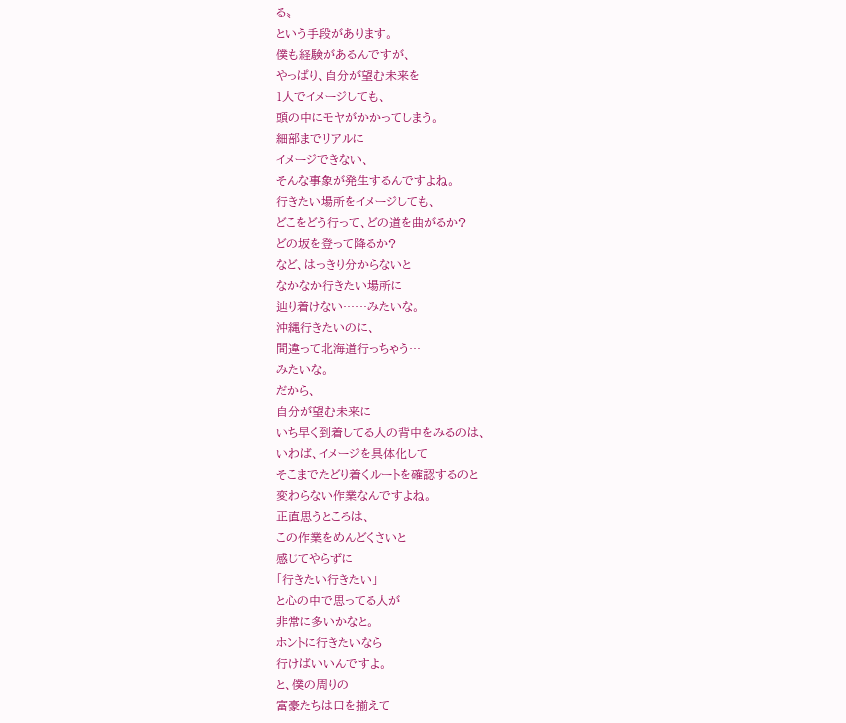る〟
という手段があります。
僕も経験があるんですが、
やっぱり、自分が望む未来を
1人でイメージしても、
頭の中にモヤがかかってしまう。
細部までリアルに
イメージできない、
そんな事象が発生するんですよね。
行きたい場所をイメージしても、
どこをどう行って、どの道を曲がるか?
どの坂を登って降るか?
など、はっきり分からないと
なかなか行きたい場所に
辿り着けない……みたいな。
沖縄行きたいのに、
間違って北海道行っちゃう…
みたいな。
だから、
自分が望む未来に
いち早く到着してる人の背中をみるのは、
いわば、イメージを具体化して
そこまでたどり着くルートを確認するのと
変わらない作業なんですよね。
正直思うところは、
この作業をめんどくさいと
感じてやらずに
「行きたい行きたい」
と心の中で思ってる人が
非常に多いかなと。
ホントに行きたいなら
行けばいいんですよ。
と、僕の周りの
富豪たちは口を揃えて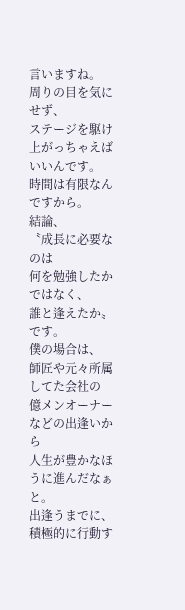言いますね。
周りの目を気にせず、
ステージを駆け上がっちゃえば
いいんです。
時間は有限なんですから。
結論、
〝成長に必要なのは
何を勉強したかではなく、
誰と逢えたか〟
です。
僕の場合は、
師匠や元々所属してた会社の
億メンオーナーなどの出逢いから
人生が豊かなほうに進んだなぁと。
出逢うまでに、
積極的に行動す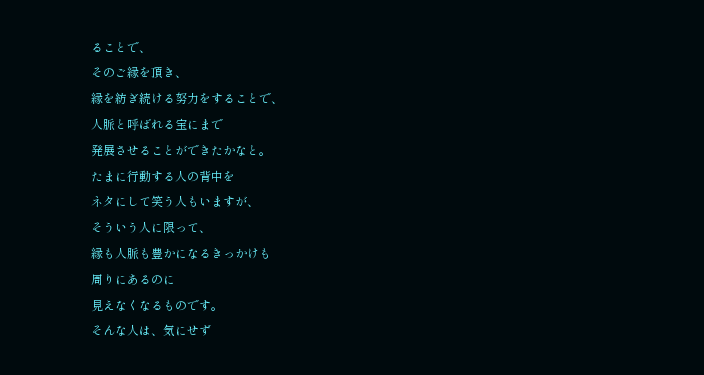ることで、
そのご縁を頂き、
縁を紡ぎ続ける努力をすることで、
人脈と呼ばれる宝にまで
発展させることができたかなと。
たまに行動する人の背中を
ネタにして笑う人もいますが、
そういう人に限って、
縁も人脈も豊かになるきっかけも
周りにあるのに
見えなくなるものです。
そんな人は、気にせず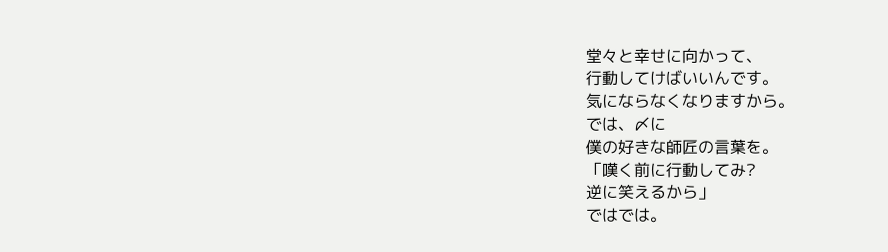堂々と幸せに向かって、
行動してけばいいんです。
気にならなくなりますから。
では、〆に
僕の好きな師匠の言葉を。
「嘆く前に行動してみ?
逆に笑えるから」
ではでは。